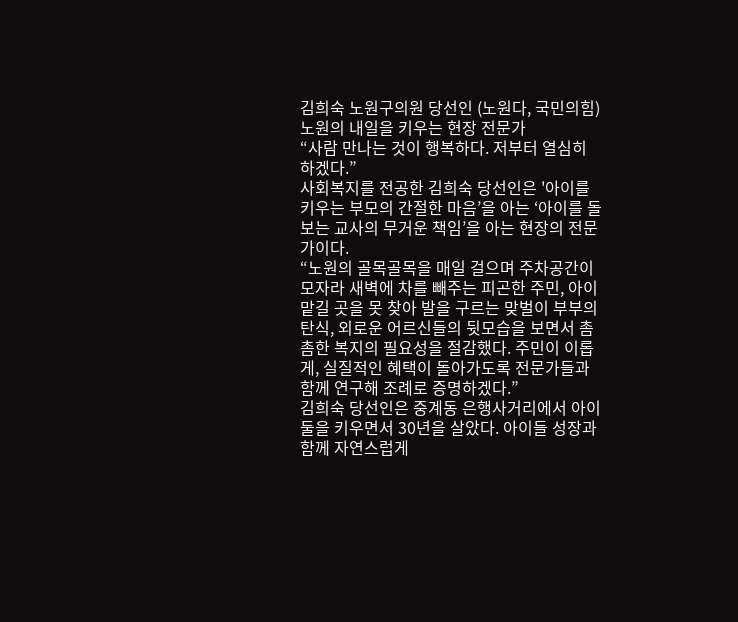김희숙 노원구의원 당선인 (노원다, 국민의힘)
노원의 내일을 키우는 현장 전문가
“사람 만나는 것이 행복하다. 저부터 열심히 하겠다.”
사회복지를 전공한 김희숙 당선인은 '아이를 키우는 부모의 간절한 마음’을 아는 ‘아이를 돌보는 교사의 무거운 책임’을 아는 현장의 전문가이다.
“노원의 골목골목을 매일 걸으며 주차공간이 모자라 새벽에 차를 빼주는 피곤한 주민, 아이 맡길 곳을 못 찾아 발을 구르는 맞벌이 부부의 탄식, 외로운 어르신들의 뒷모습을 보면서 촘촘한 복지의 필요성을 절감했다. 주민이 이롭게, 실질적인 혜택이 돌아가도록 전문가들과 함께 연구해 조례로 증명하겠다.”
김희숙 당선인은 중계동 은행사거리에서 아이 둘을 키우면서 30년을 살았다. 아이들 성장과 함께 자연스럽게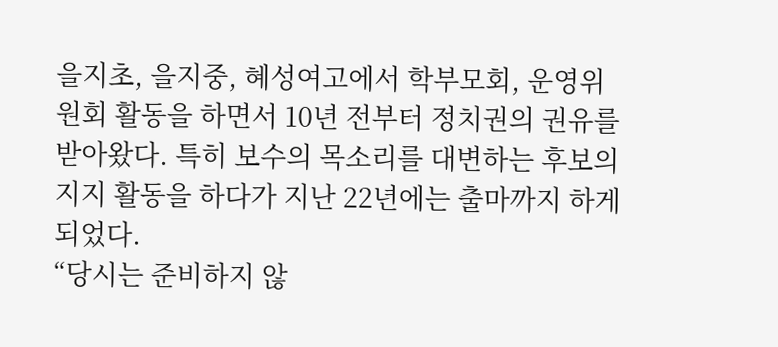을지초, 을지중, 혜성여고에서 학부모회, 운영위원회 활동을 하면서 10년 전부터 정치권의 권유를 받아왔다. 특히 보수의 목소리를 대변하는 후보의 지지 활동을 하다가 지난 22년에는 출마까지 하게 되었다.
“당시는 준비하지 않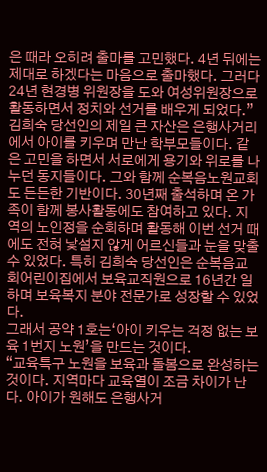은 때라 오히려 출마를 고민했다. 4년 뒤에는 제대로 하겠다는 마음으로 출마했다. 그러다 24년 현경병 위원장을 도와 여성위원장으로 활동하면서 정치와 선거를 배우게 되었다.”
김희숙 당선인의 제일 큰 자산은 은행사거리에서 아이를 키우며 만난 학부모들이다. 같은 고민을 하면서 서로에게 용기와 위로를 나누던 동지들이다. 그와 함께 순복음노원교회도 든든한 기반이다. 30년째 출석하며 온 가족이 함께 봉사활동에도 참여하고 있다. 지역의 노인정을 순회하며 활동해 이번 선거 때에도 전혀 낯설지 않게 어르신들과 눈을 맞출 수 있었다. 특히 김희숙 당선인은 순복음교회어린이집에서 보육교직원으로 16년간 일하며 보육복지 분야 전문가로 성장할 수 있었다.
그래서 공약 1호는‘아이 키우는 걱정 없는 보육 1번지 노원’을 만드는 것이다.
“교육특구 노원을 보육과 돌봄으로 완성하는 것이다. 지역마다 교육열이 조금 차이가 난다. 아이가 원해도 은행사거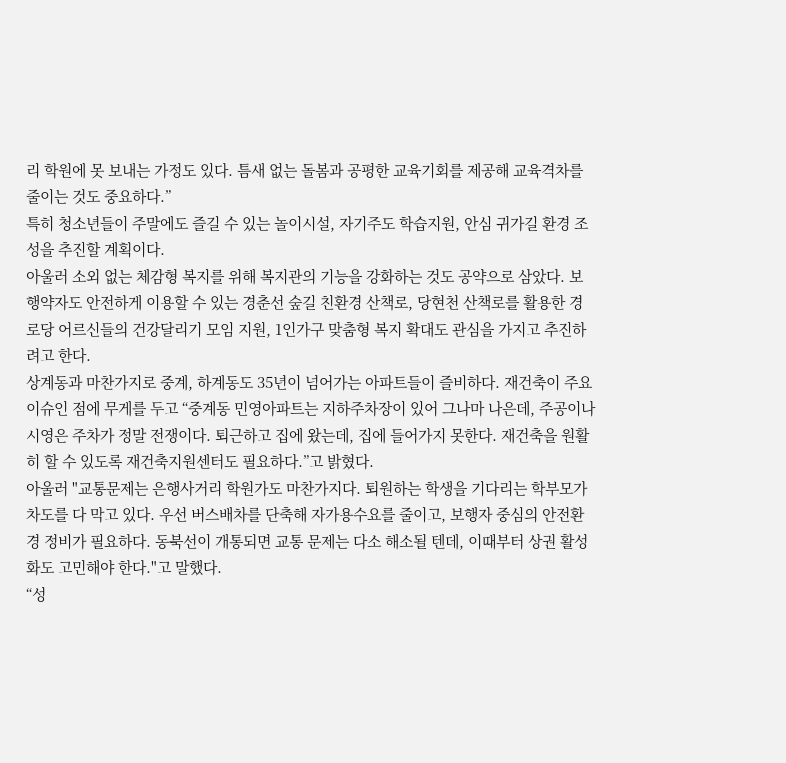리 학원에 못 보내는 가정도 있다. 틈새 없는 돌봄과 공평한 교육기회를 제공해 교육격차를 줄이는 것도 중요하다.”
특히 청소년들이 주말에도 즐길 수 있는 놀이시설, 자기주도 학습지원, 안심 귀가길 환경 조성을 추진할 계획이다.
아울러 소외 없는 체감형 복지를 위해 복지관의 기능을 강화하는 것도 공약으로 삼았다. 보행약자도 안전하게 이용할 수 있는 경춘선 숲길 친환경 산책로, 당현천 산책로를 활용한 경로당 어르신들의 건강달리기 모임 지원, 1인가구 맞춤형 복지 확대도 관심을 가지고 추진하려고 한다.
상계동과 마찬가지로 중계, 하계동도 35년이 넘어가는 아파트들이 즐비하다. 재건축이 주요이슈인 점에 무게를 두고 “중계동 민영아파트는 지하주차장이 있어 그나마 나은데, 주공이나 시영은 주차가 정말 전쟁이다. 퇴근하고 집에 왔는데, 집에 들어가지 못한다. 재건축을 원활히 할 수 있도록 재건축지원센터도 필요하다.”고 밝혔다.
아울러 "교통문제는 은행사거리 학원가도 마찬가지다. 퇴원하는 학생을 기다리는 학부모가 차도를 다 막고 있다. 우선 버스배차를 단축해 자가용수요를 줄이고, 보행자 중심의 안전환경 정비가 필요하다. 동북선이 개통되면 교통 문제는 다소 해소될 텐데, 이때부터 상권 활성화도 고민해야 한다."고 말했다.
“성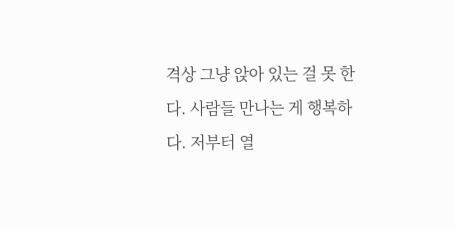격상 그냥 앉아 있는 걸 못 한다. 사람들 만나는 게 행복하다. 저부터 열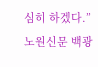심히 하겠다.”
노원신문 백광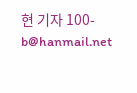현 기자 100-b@hanmail.net